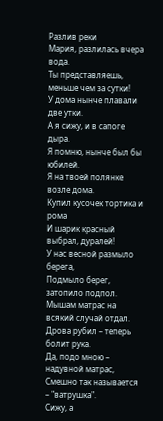Разлив реки
Мария, разлилась вчера вода.
Ты представляешь, меньше чем за сутки!
У дома нынче плавали две утки.
А я сижу, и в сапоге дыра.
Я помню, нынче был бы юбилей.
Я на твоей полянке возле дома.
Купил кусочек тортика и рома
И шарик красный выбрал, дуралей!
У нас весной размыло берега,
Подмыло берег, затопило подпол.
Мышам матрас на всякий случай отдал.
Дрова рубил – теперь болит рука.
Да, подо мною – надувной матрас,
Смешно так называется – "ватрушка".
Сижу, а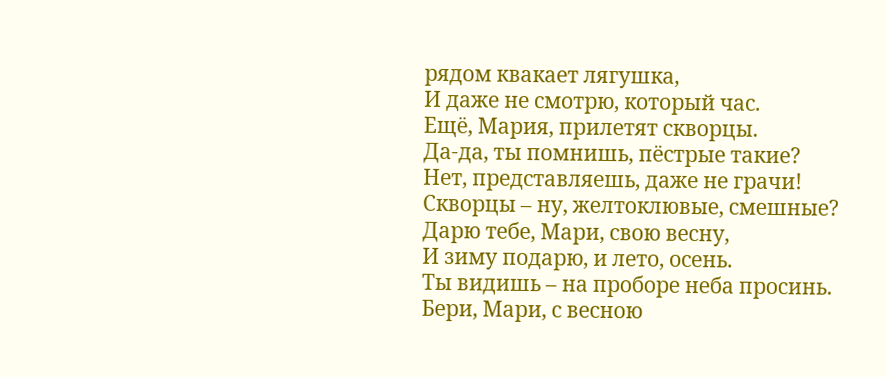рядом квакает лягушка,
И даже не смотрю, который час.
Ещё, Мария, прилетят скворцы.
Да-да, ты помнишь, пёстрые такие?
Нет, представляешь, даже не грачи!
Скворцы – ну, желтоклювые, смешные?
Дарю тебе, Мари, свою весну,
И зиму подарю, и лето, осень.
Ты видишь – на проборе неба просинь.
Бери, Мари, с весною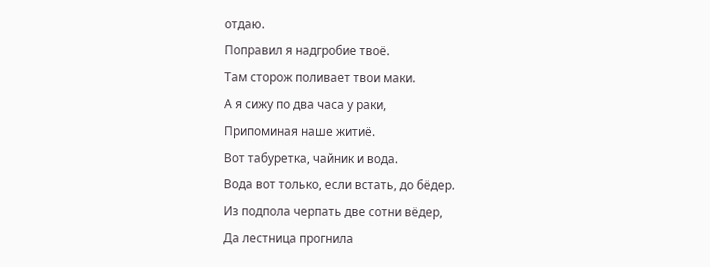отдаю.
Поправил я надгробие твоё.
Там сторож поливает твои маки.
А я сижу по два часа у раки,
Припоминая наше житиё.
Вот табуретка, чайник и вода.
Вода вот только, если встать, до бёдер.
Из подпола черпать две сотни вёдер,
Да лестница прогнила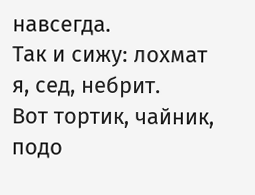навсегда.
Так и сижу: лохмат я, сед, небрит.
Вот тортик, чайник, подо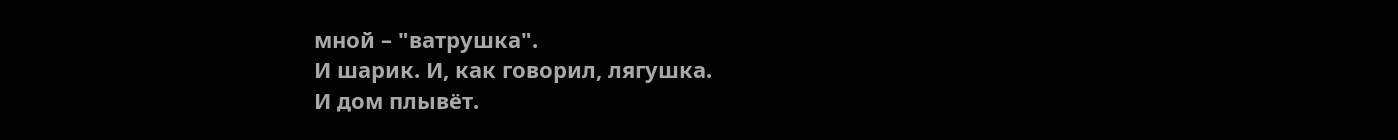мной – "ватрушка".
И шарик. И, как говорил, лягушка.
И дом плывёт.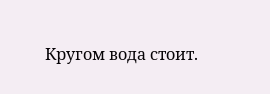Кругом вода стоит.